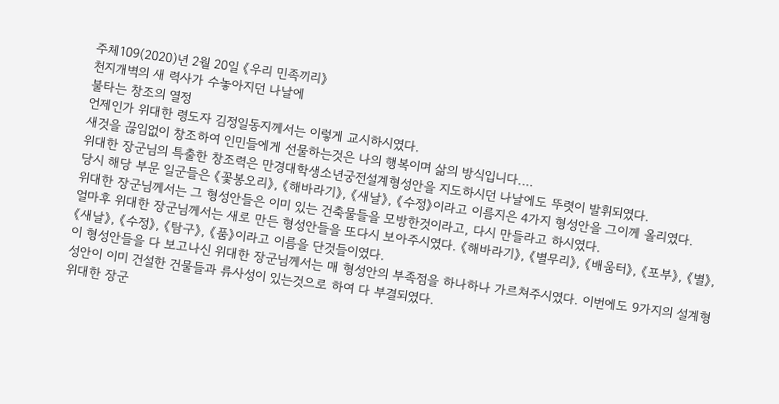주체109(2020)년 2월 20일 《우리 민족끼리》
천지개벽의 새 력사가 수놓아지던 나날에
불타는 창조의 열정
언제인가 위대한 령도자 김정일동지께서는 이렇게 교시하시였다.
새것을 끊임없이 창조하여 인민들에게 선물하는것은 나의 행복이며 삶의 방식입니다.…
위대한 장군님의 특출한 창조력은 만경대학생소년궁전설계형성안을 지도하시던 나날에도 뚜렷이 발휘되였다.
당시 해당 부문 일군들은 《꽃봉오리》, 《해바라기》, 《새날》, 《수정》이라고 이름지은 4가지 형성안을 그이께 올리였다.
위대한 장군님께서는 그 형성안들은 이미 있는 건축물들을 모방한것이라고, 다시 만들라고 하시였다.
얼마후 위대한 장군님께서는 새로 만든 형성안들을 또다시 보아주시였다. 《해바라기》, 《별무리》, 《배움터》, 《포부》, 《별》, 《새날》, 《수정》, 《탐구》, 《품》이라고 이름을 단것들이였다.
이 형성안들을 다 보고나신 위대한 장군님께서는 매 형성안의 부족점을 하나하나 가르쳐주시였다. 이번에도 9가지의 설계형성안이 이미 건설한 건물들과 류사성이 있는것으로 하여 다 부결되였다.
위대한 장군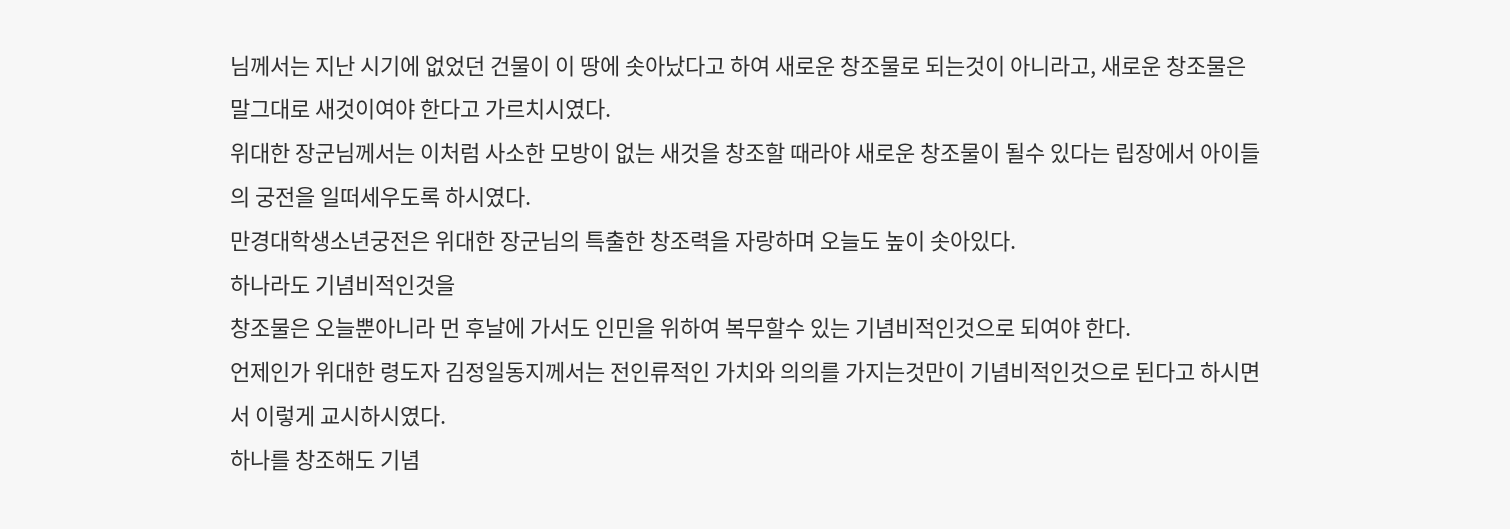님께서는 지난 시기에 없었던 건물이 이 땅에 솟아났다고 하여 새로운 창조물로 되는것이 아니라고, 새로운 창조물은 말그대로 새것이여야 한다고 가르치시였다.
위대한 장군님께서는 이처럼 사소한 모방이 없는 새것을 창조할 때라야 새로운 창조물이 될수 있다는 립장에서 아이들의 궁전을 일떠세우도록 하시였다.
만경대학생소년궁전은 위대한 장군님의 특출한 창조력을 자랑하며 오늘도 높이 솟아있다.
하나라도 기념비적인것을
창조물은 오늘뿐아니라 먼 후날에 가서도 인민을 위하여 복무할수 있는 기념비적인것으로 되여야 한다.
언제인가 위대한 령도자 김정일동지께서는 전인류적인 가치와 의의를 가지는것만이 기념비적인것으로 된다고 하시면서 이렇게 교시하시였다.
하나를 창조해도 기념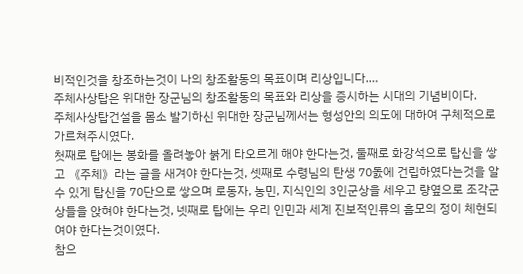비적인것을 창조하는것이 나의 창조활동의 목표이며 리상입니다.…
주체사상탑은 위대한 장군님의 창조활동의 목표와 리상을 증시하는 시대의 기념비이다.
주체사상탑건설을 몸소 발기하신 위대한 장군님께서는 형성안의 의도에 대하여 구체적으로 가르쳐주시였다.
첫째로 탑에는 봉화를 올려놓아 붉게 타오르게 해야 한다는것, 둘째로 화강석으로 탑신을 쌓고 《주체》라는 글을 새겨야 한다는것, 셋째로 수령님의 탄생 70돐에 건립하였다는것을 알수 있게 탑신을 70단으로 쌓으며 로동자, 농민, 지식인의 3인군상을 세우고 량옆으로 조각군상들을 앉혀야 한다는것, 넷째로 탑에는 우리 인민과 세계 진보적인류의 흠모의 정이 체현되여야 한다는것이였다.
참으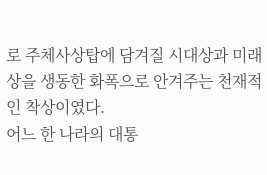로 주체사상탑에 담겨질 시대상과 미래상을 생동한 화폭으로 안겨주는 천재적인 착상이였다.
어느 한 나라의 대통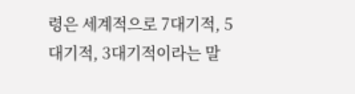령은 세계적으로 7대기적, 5대기적, 3대기적이라는 말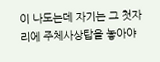이 나도는데 자기는 그 첫자리에 주체사상탑을 놓아야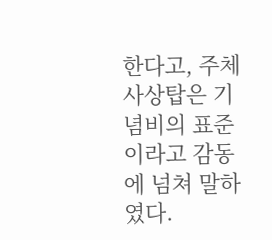한다고, 주체사상탑은 기념비의 표준이라고 감동에 넘쳐 말하였다.